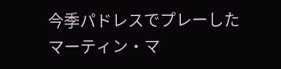今季パドレスでプレーしたマーティン・マ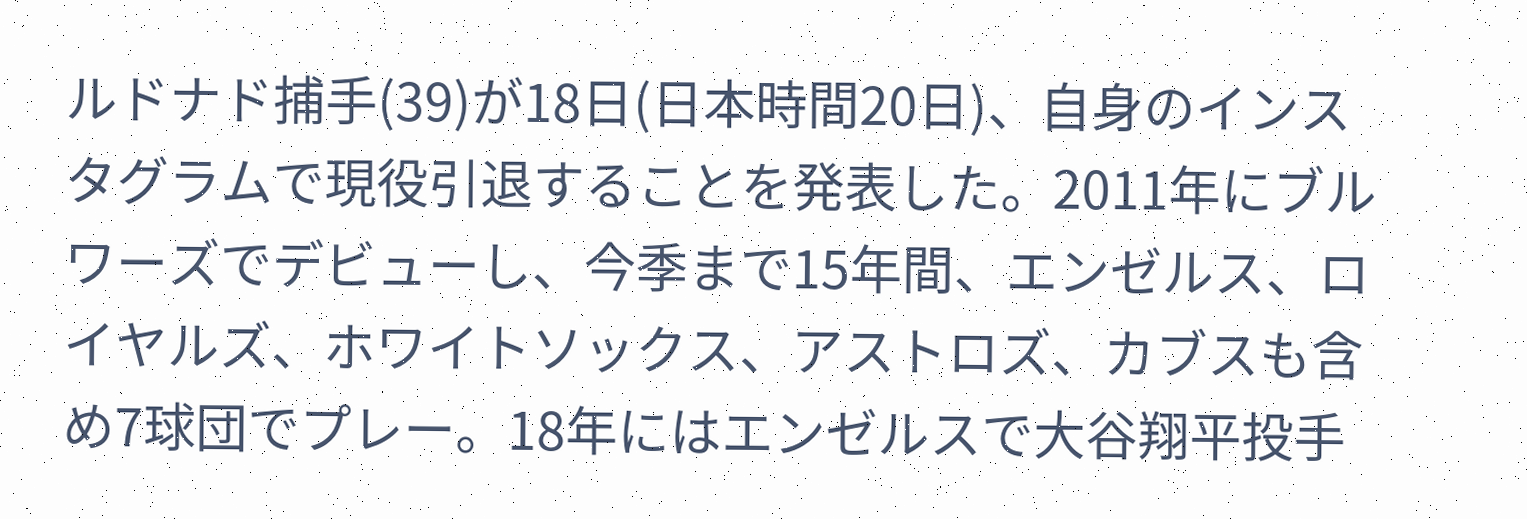ルドナド捕手(39)が18日(日本時間20日)、自身のインスタグラムで現役引退することを発表した。2011年にブルワーズでデビューし、今季まで15年間、エンゼルス、ロイヤルズ、ホワイトソックス、アストロズ、カブスも含め7球団でプレー。18年にはエンゼルスで大谷翔平投手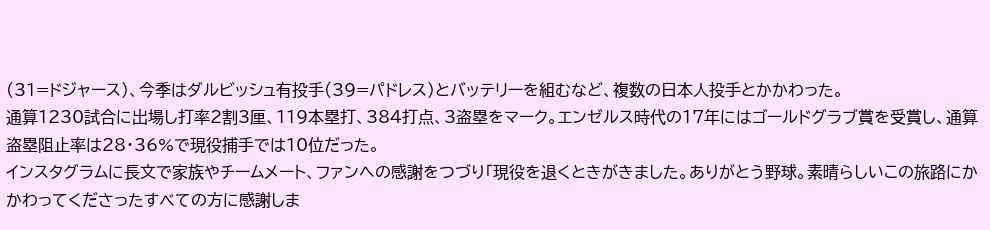(31=ドジャース)、今季はダルビッシュ有投手(39=パドレス)とバッテリーを組むなど、複数の日本人投手とかかわった。
通算1230試合に出場し打率2割3厘、119本塁打、384打点、3盗塁をマーク。エンゼルス時代の17年にはゴールドグラブ賞を受賞し、通算盗塁阻止率は28・36%で現役捕手では10位だった。
インスタグラムに長文で家族やチームメート、ファンへの感謝をつづり「現役を退くときがきました。ありがとう野球。素晴らしいこの旅路にかかわってくださったすべての方に感謝しま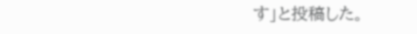す」と投稿した。